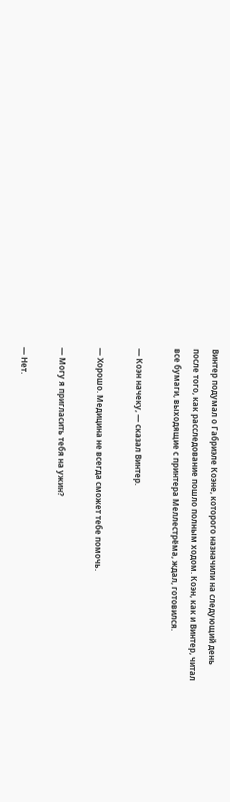Винтер подумал о Габриэле Коэне, которого назначили на следующий день после того, как расследование пошло полным ходом. Коэн, как и Винтер, читал все бумаги, выходящие с принтера Меллестрёма, ждал, готовился.

— Коэн начеку, — сказал Винтер.

— Хорошо. Медицина не всегда сможет тебе помочь.

— Могу я пригласить тебя на ужин?

— Нет.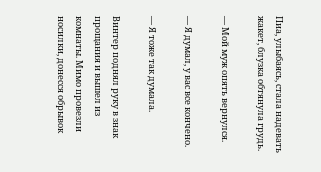Пиа, улыбаясь, стала надевать жакет, блузка обтянула грудь.

— Мой муж опять вернулся.

— Я думал, у вас все кончено.

— Я тоже так думала.

Винтер поднял руку в знак прощания и вышел из комнаты. Мимо провезли носилки, донесся обрывок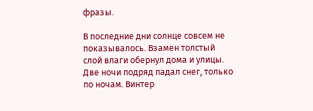фразы.

В последние дни солнце совсем не показывалось. Взамен толстый слой влаги обернул дома и улицы. Две ночи подряд падал снег, только по ночам. Винтер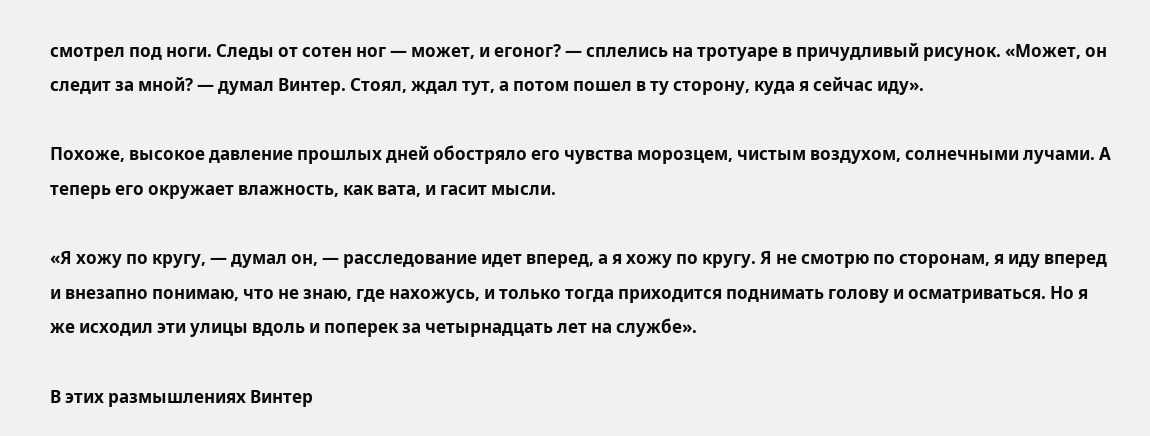смотрел под ноги. Следы от сотен ног — может, и егоног? — сплелись на тротуаре в причудливый рисунок. «Может, он следит за мной? — думал Винтер. Стоял, ждал тут, а потом пошел в ту сторону, куда я сейчас иду».

Похоже, высокое давление прошлых дней обостряло его чувства морозцем, чистым воздухом, солнечными лучами. А теперь его окружает влажность, как вата, и гасит мысли.

«Я хожу по кругу, — думал он, — расследование идет вперед, а я хожу по кругу. Я не смотрю по сторонам, я иду вперед и внезапно понимаю, что не знаю, где нахожусь, и только тогда приходится поднимать голову и осматриваться. Но я же исходил эти улицы вдоль и поперек за четырнадцать лет на службе».

В этих размышлениях Винтер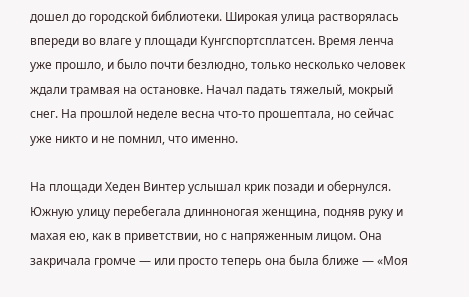дошел до городской библиотеки. Широкая улица растворялась впереди во влаге у площади Кунгспортсплатсен. Время ленча уже прошло, и было почти безлюдно, только несколько человек ждали трамвая на остановке. Начал падать тяжелый, мокрый снег. На прошлой неделе весна что-то прошептала, но сейчас уже никто и не помнил, что именно.

На площади Хеден Винтер услышал крик позади и обернулся. Южную улицу перебегала длинноногая женщина, подняв руку и махая ею, как в приветствии, но с напряженным лицом. Она закричала громче — или просто теперь она была ближе — «Моя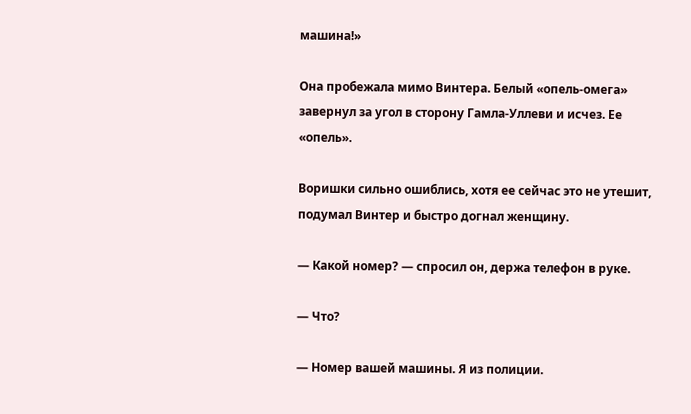машина!»

Она пробежала мимо Винтера. Белый «опель-омега» завернул за угол в сторону Гамла-Уллеви и исчез. Ее «опель».

Воришки сильно ошиблись, хотя ее сейчас это не утешит, подумал Винтер и быстро догнал женщину.

— Какой номер? — спросил он, держа телефон в руке.

— Что?

— Номер вашей машины. Я из полиции.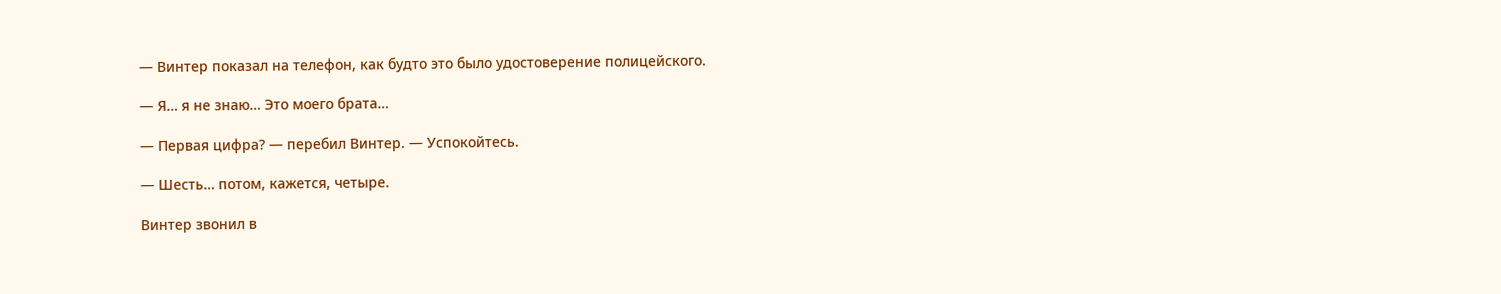— Винтер показал на телефон, как будто это было удостоверение полицейского.

— Я… я не знаю… Это моего брата…

— Первая цифра? — перебил Винтер. — Успокойтесь.

— Шесть… потом, кажется, четыре.

Винтер звонил в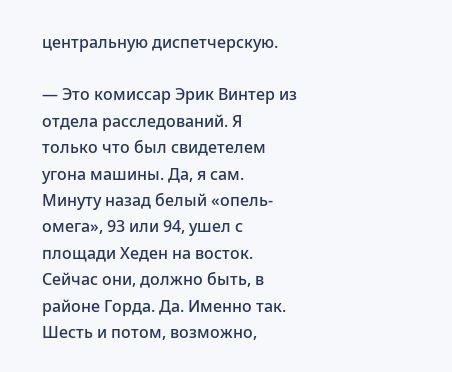центральную диспетчерскую.

— Это комиссар Эрик Винтер из отдела расследований. Я только что был свидетелем угона машины. Да, я сам. Минуту назад белый «опель-омега», 93 или 94, ушел с площади Хеден на восток. Сейчас они, должно быть, в районе Горда. Да. Именно так. Шесть и потом, возможно,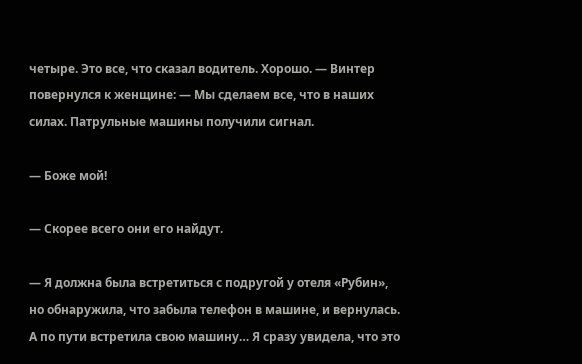четыре. Это все, что сказал водитель. Хорошо. — Винтер повернулся к женщине: — Мы сделаем все, что в наших силах. Патрульные машины получили сигнал.

— Боже мой!

— Скорее всего они его найдут.

— Я должна была встретиться с подругой у отеля «Рубин», но обнаружила, что забыла телефон в машине, и вернулась. А по пути встретила свою машину… Я сразу увидела, что это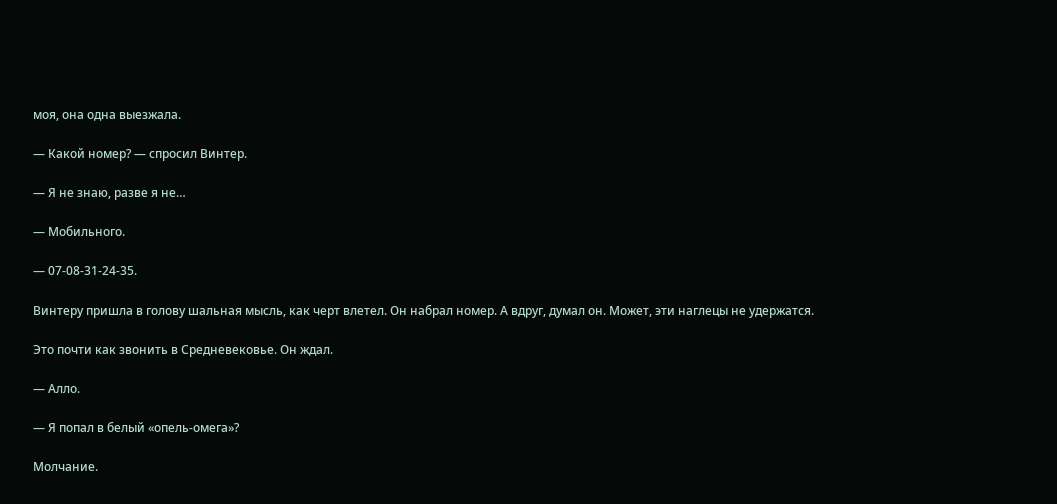моя, она одна выезжала.

— Какой номер? — спросил Винтер.

— Я не знаю, разве я не…

— Мобильного.

— 07-08-31-24-35.

Винтеру пришла в голову шальная мысль, как черт влетел. Он набрал номер. А вдруг, думал он. Может, эти наглецы не удержатся.

Это почти как звонить в Средневековье. Он ждал.

— Алло.

— Я попал в белый «опель-омега»?

Молчание.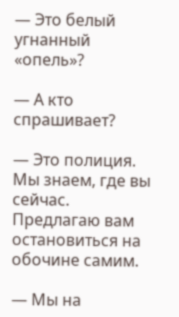— Это белый угнанный «опель»?

— А кто спрашивает?

— Это полиция. Мы знаем, где вы сейчас. Предлагаю вам остановиться на обочине самим.

— Мы на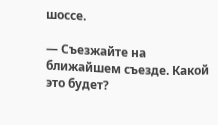шоссе.

— Съезжайте на ближайшем съезде. Какой это будет?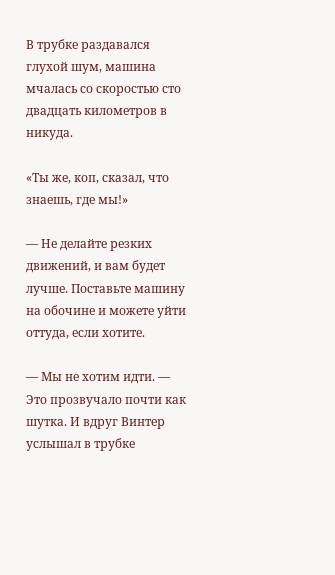В трубке раздавался глухой шум, машина мчалась со скоростью сто двадцать километров в никуда.

«Ты же, коп, сказал, что знаешь, где мы!»

— Не делайте резких движений, и вам будет лучше. Поставьте машину на обочине и можете уйти оттуда, если хотите.

— Мы не хотим идти. — Это прозвучало почти как шутка. И вдруг Винтер услышал в трубке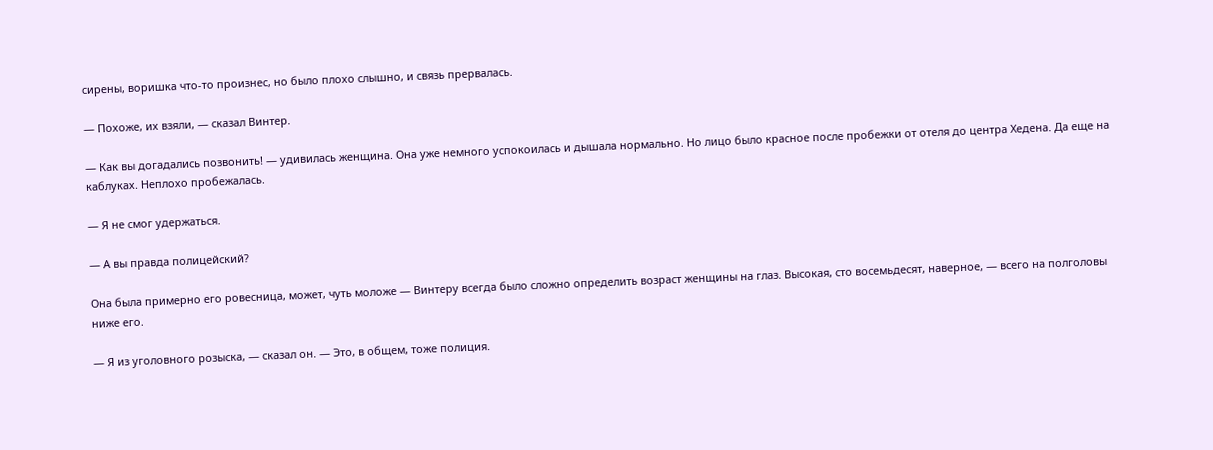сирены, воришка что-то произнес, но было плохо слышно, и связь прервалась.

— Похоже, их взяли, — сказал Винтер.

— Как вы догадались позвонить! — удивилась женщина. Она уже немного успокоилась и дышала нормально. Но лицо было красное после пробежки от отеля до центра Хедена. Да еще на каблуках. Неплохо пробежалась.

— Я не смог удержаться.

— А вы правда полицейский?

Она была примерно его ровесница, может, чуть моложе — Винтеру всегда было сложно определить возраст женщины на глаз. Высокая, сто восемьдесят, наверное, — всего на полголовы ниже его.

— Я из уголовного розыска, — сказал он. — Это, в общем, тоже полиция.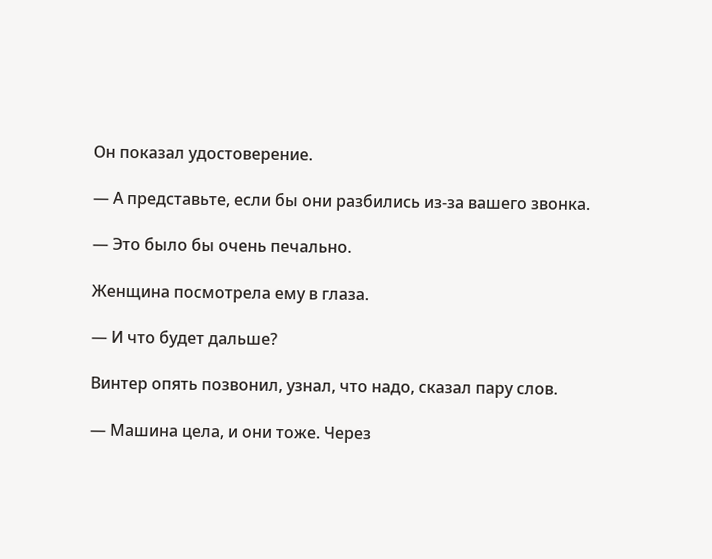Он показал удостоверение.

— А представьте, если бы они разбились из-за вашего звонка.

— Это было бы очень печально.

Женщина посмотрела ему в глаза.

— И что будет дальше?

Винтер опять позвонил, узнал, что надо, сказал пару слов.

— Машина цела, и они тоже. Через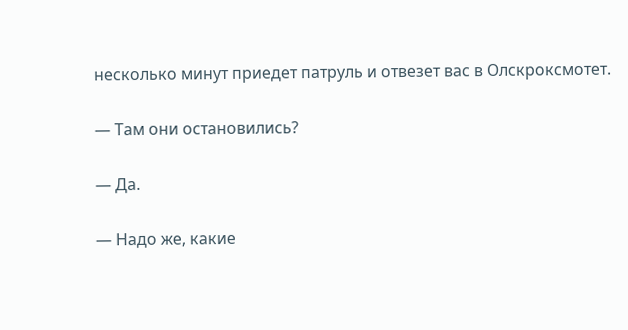несколько минут приедет патруль и отвезет вас в Олскроксмотет.

— Там они остановились?

— Да.

— Надо же, какие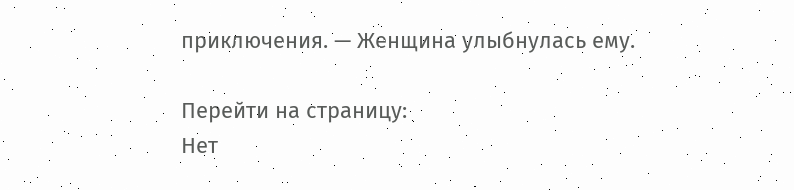приключения. — Женщина улыбнулась ему.

Перейти на страницу:
Нет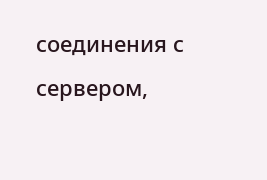соединения с сервером,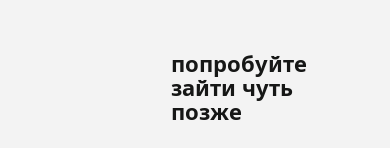попробуйте зайти чуть позже